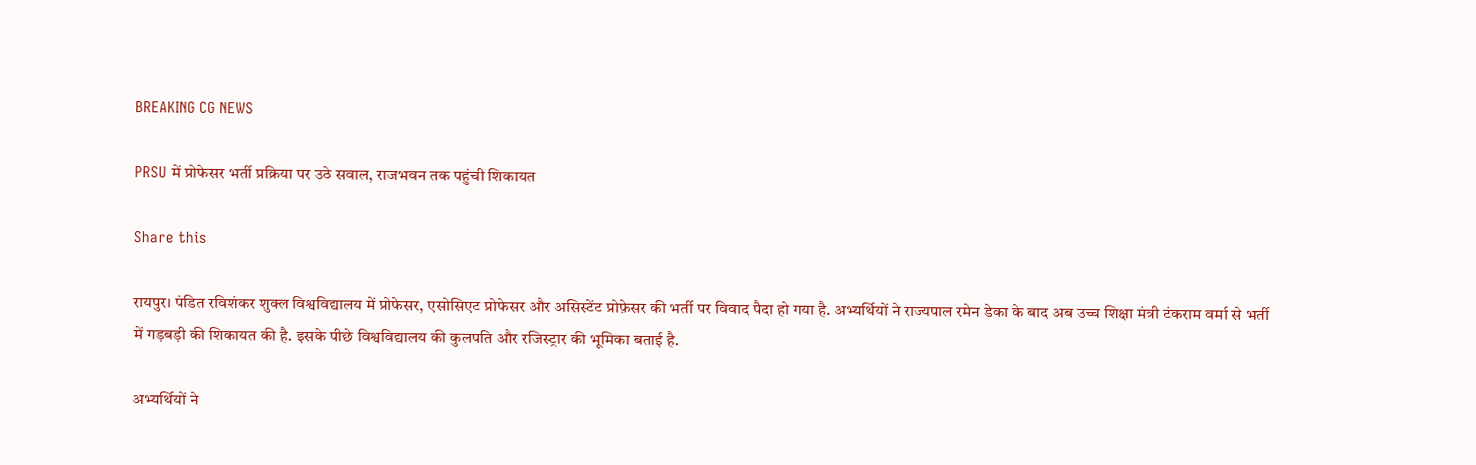BREAKING CG NEWS

PRSU में प्रोफेसर भर्ती प्रक्रिया पर उठे सवाल, राजभवन तक पहुंची शिकायत

Share this

रायपुर। पंडित रविशंकर शुक्ल विश्वविद्यालय में प्रोफेसर, एसोसिएट प्रोफेसर और असिस्टेंट प्रोफ़ेसर की भर्ती पर विवाद पैदा हो गया है. अभ्यर्थियों ने राज्यपाल रमेन डेका के बाद अब उच्च शिक्षा मंत्री टंकराम वर्मा से भर्ती में गड़बड़ी की शिकायत की है. इसके पीछे विश्वविद्यालय की कुलपति और रजिस्ट्रार की भूमिका बताई है.

अभ्यर्थियों ने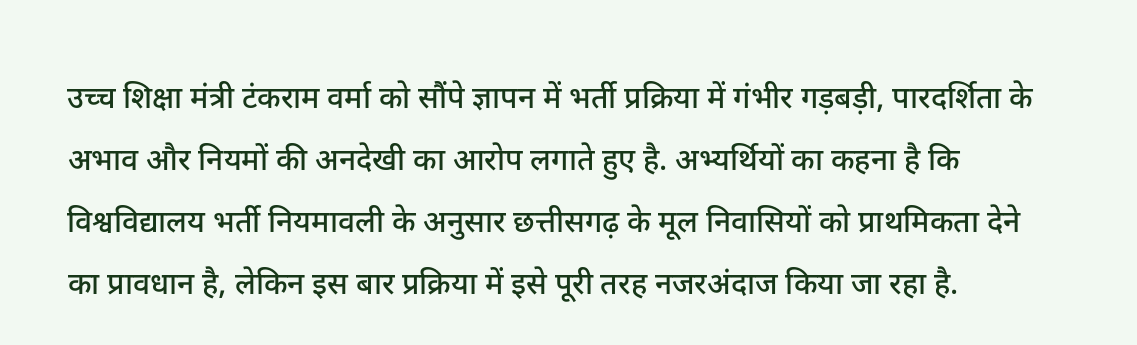उच्च शिक्षा मंत्री टंकराम वर्मा को सौंपे ज्ञापन में भर्ती प्रक्रिया में गंभीर गड़बड़ी, पारदर्शिता के अभाव और नियमों की अनदेखी का आरोप लगाते हुए है. अभ्यर्थियों का कहना है कि विश्वविद्यालय भर्ती नियमावली के अनुसार छत्तीसगढ़ के मूल निवासियों को प्राथमिकता देने का प्रावधान है, लेकिन इस बार प्रक्रिया में इसे पूरी तरह नजरअंदाज किया जा रहा है.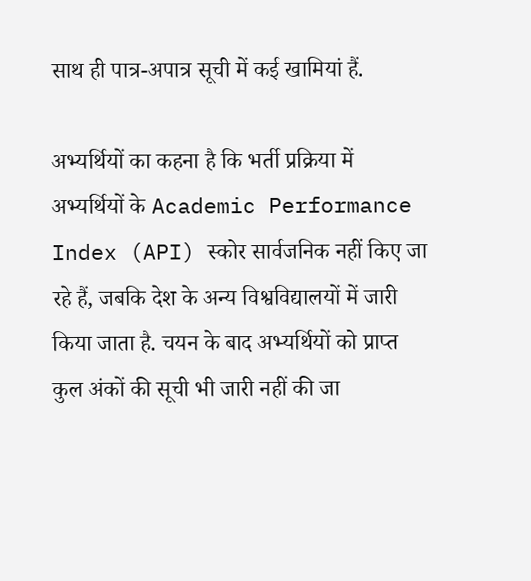साथ ही पात्र-अपात्र सूची में कई खामियां हैं.

अभ्यर्थियों का कहना है कि भर्ती प्रक्रिया में अभ्यर्थियों के Academic Performance Index (API) स्कोर सार्वजनिक नहीं किए जा रहे हैं, जबकि देश के अन्य विश्वविद्यालयों में जारी किया जाता है. चयन के बाद अभ्यर्थियों को प्राप्त कुल अंकों की सूची भी जारी नहीं की जा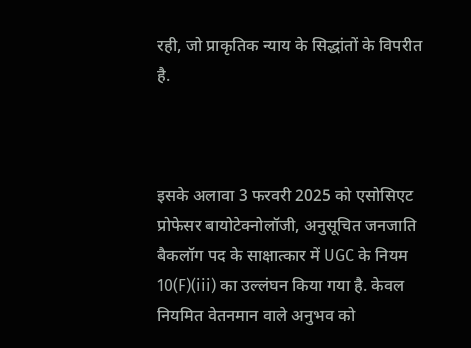रही, जो प्राकृतिक न्याय के सिद्धांतों के विपरीत है.



इसके अलावा 3 फरवरी 2025 को एसोसिएट प्रोफेसर बायोटेक्नोलॉजी, अनुसूचित जनजाति बैकलॉग पद के साक्षात्कार में UGC के नियम 10(F)(iii) का उल्लंघन किया गया है. केवल नियमित वेतनमान वाले अनुभव को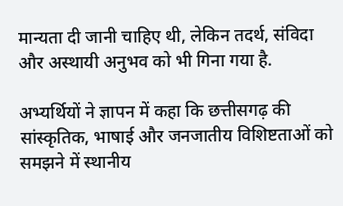मान्यता दी जानी चाहिए थी, लेकिन तदर्थ, संविदा और अस्थायी अनुभव को भी गिना गया है.

अभ्यर्थियों ने ज्ञापन में कहा कि छत्तीसगढ़ की सांस्कृतिक, भाषाई और जनजातीय विशिष्टताओं को समझने में स्थानीय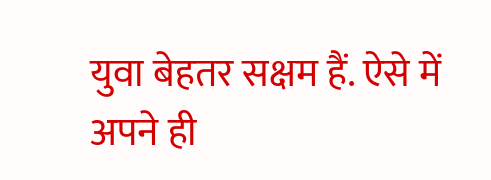युवा बेहतर सक्षम हैं. ऐसे में अपने ही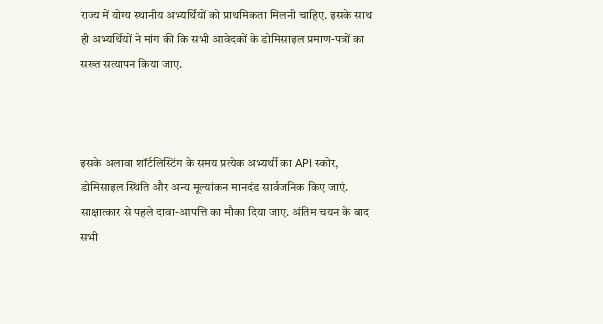राज्य में योग्य स्थानीय अभ्यर्थियों को प्राथमिकता मिलनी चाहिए. इसके साथ ही अभ्यर्थियों ने मांग की कि सभी आवेदकों के डोमिसाइल प्रमाण-पत्रों का सख्त सत्यापन किया जाए.



इसके अलावा शॉर्टलिस्टिंग के समय प्रत्येक अभ्यर्थी का API स्कोर, डोमिसाइल स्थिति और अन्य मूल्यांकन मानदंड सार्वजनिक किए जाएं. साक्षात्कार से पहले दावा-आपत्ति का मौका दिया जाए. अंतिम चयन के बाद सभी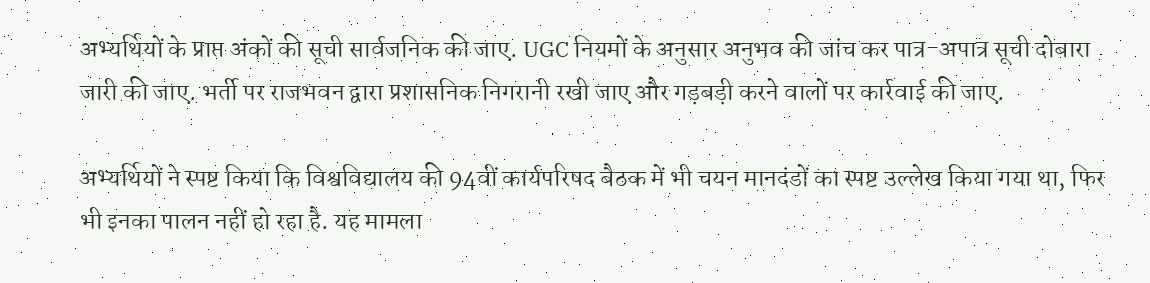अभ्यर्थियों के प्राप्त अंकों की सूची सार्वजनिक की जाए. UGC नियमों के अनुसार अनुभव की जांच कर पात्र-अपात्र सूची दोबारा जारी की जाए. भर्ती पर राजभवन द्वारा प्रशासनिक निगरानी रखी जाए और गड़बड़ी करने वालों पर कार्रवाई की जाए.

अभ्यर्थियों ने स्पष्ट किया कि विश्वविद्यालय की 94वीं कार्यपरिषद बैठक में भी चयन मानदंडों का स्पष्ट उल्लेख किया गया था, फिर भी इनका पालन नहीं हो रहा है. यह मामला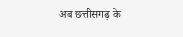अब छत्तीसगढ़ के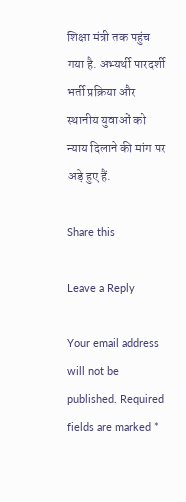शिक्षा मंत्री तक पहुंच गया है. अभ्यर्थी पारदर्शी भर्ती प्रक्रिया और स्थानीय युवाओं को न्याय दिलाने की मांग पर अड़े हुए हैं.

Share this

Leave a Reply

Your email address will not be published. Required fields are marked *